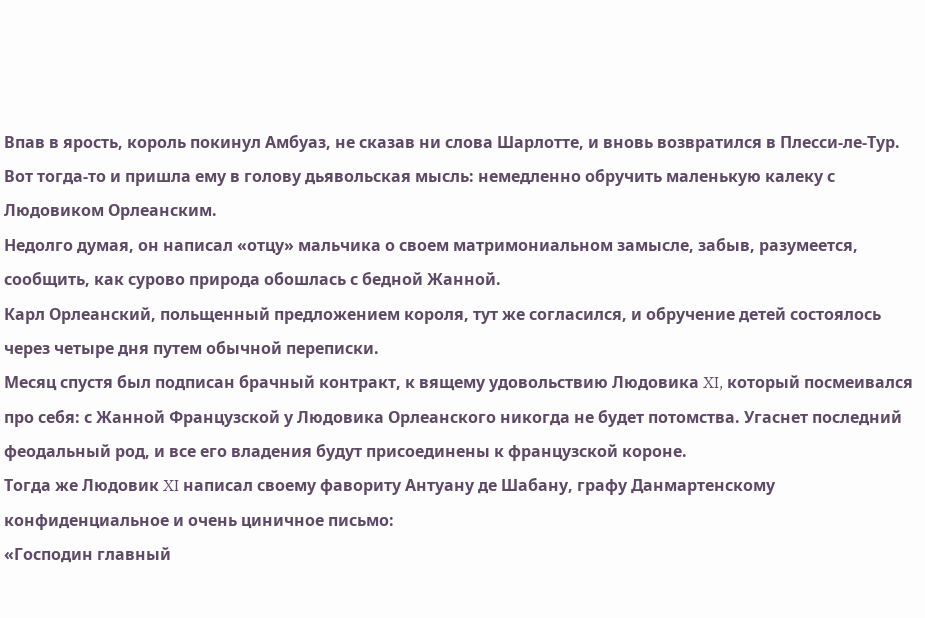Впав в ярость, король покинул Амбуаз, не сказав ни слова Шарлотте, и вновь возвратился в Плесси-ле-Тур.
Вот тогда-то и пришла ему в голову дьявольская мысль: немедленно обручить маленькую калеку с Людовиком Орлеанским.
Недолго думая, он написал «отцу» мальчика о своем матримониальном замысле, забыв, разумеется, сообщить, как сурово природа обошлась с бедной Жанной.
Карл Орлеанский, польщенный предложением короля, тут же согласился, и обручение детей состоялось через четыре дня путем обычной переписки.
Месяц спустя был подписан брачный контракт, к вящему удовольствию Людовика XI, который посмеивался про себя: с Жанной Французской у Людовика Орлеанского никогда не будет потомства. Угаснет последний феодальный род, и все его владения будут присоединены к французской короне.
Тогда же Людовик XI написал своему фавориту Антуану де Шабану, графу Данмартенскому конфиденциальное и очень циничное письмо:
«Господин главный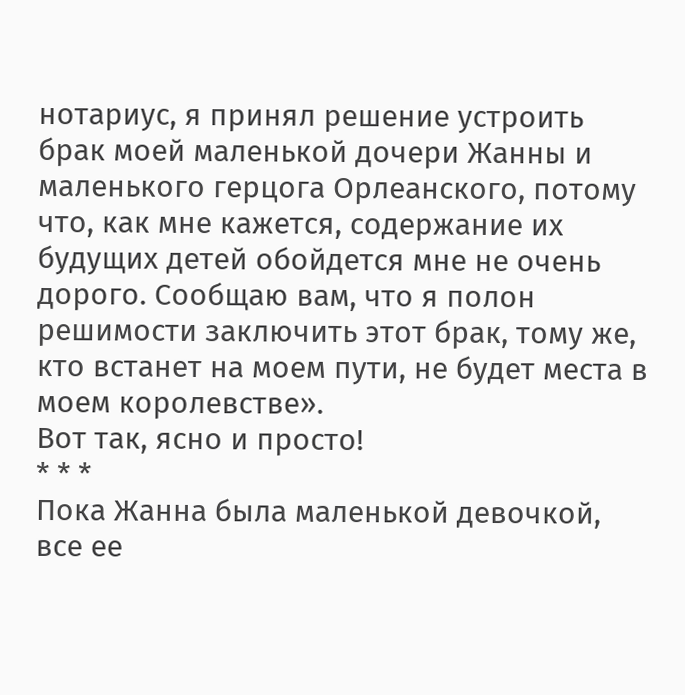нотариус, я принял решение устроить брак моей маленькой дочери Жанны и маленького герцога Орлеанского, потому что, как мне кажется, содержание их будущих детей обойдется мне не очень дорого. Сообщаю вам, что я полон решимости заключить этот брак, тому же, кто встанет на моем пути, не будет места в моем королевстве».
Вот так, ясно и просто!
* * *
Пока Жанна была маленькой девочкой, все ее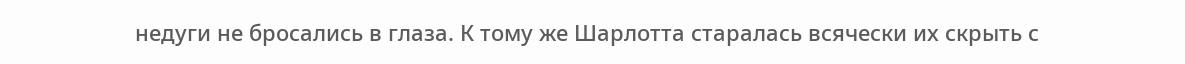недуги не бросались в глаза. К тому же Шарлотта старалась всячески их скрыть с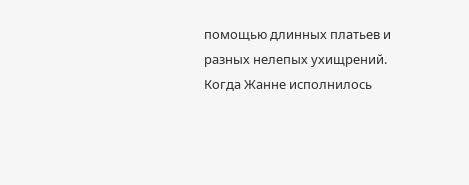помощью длинных платьев и разных нелепых ухищрений. Когда Жанне исполнилось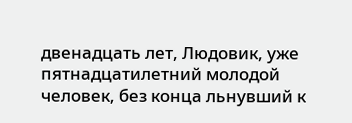двенадцать лет, Людовик, уже пятнадцатилетний молодой человек, без конца льнувший к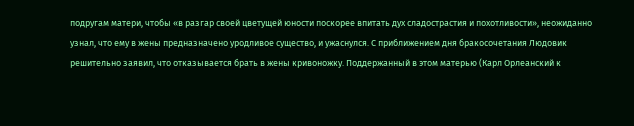подругам матери, чтобы «в разгар своей цветущей юности поскорее впитать дух сладострастия и похотливости», неожиданно узнал, что ему в жены предназначено уродливое существо, и ужаснулся. С приближением дня бракосочетания Людовик решительно заявил, что отказывается брать в жены кривоножку. Поддержанный в этом матерью (Карл Орлеанский к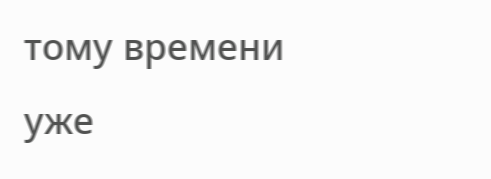тому времени уже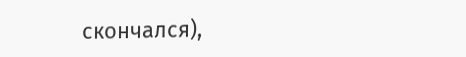скончался),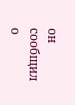он сообщил о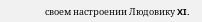своем настроении Людовику XI.